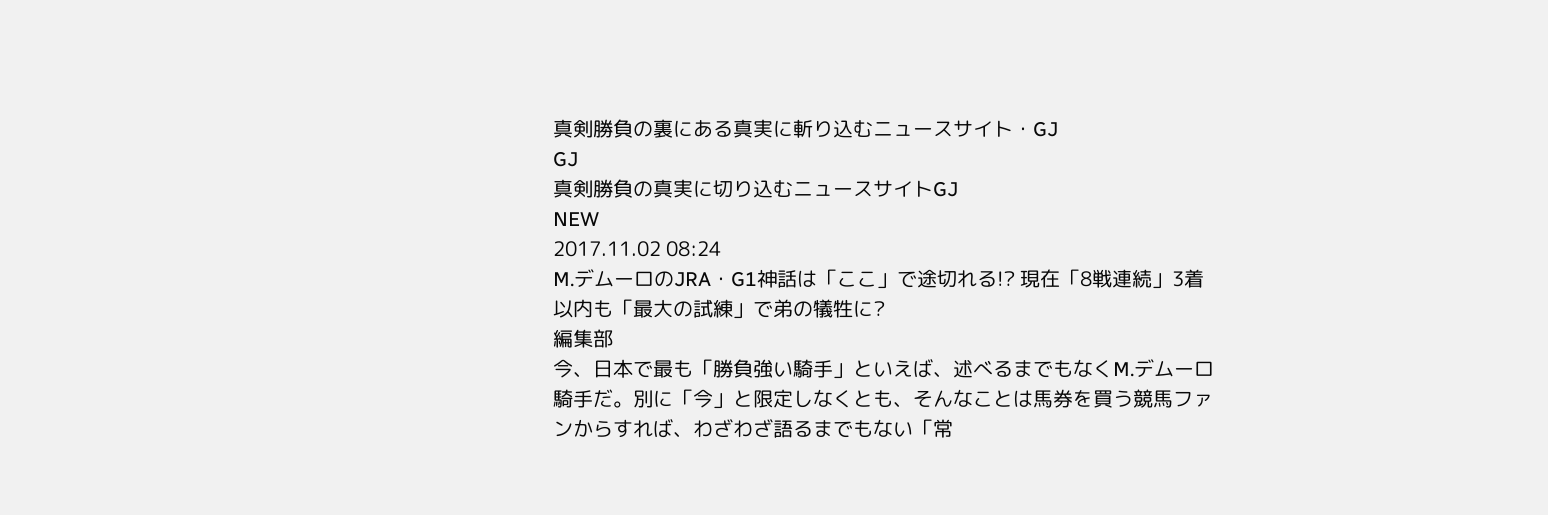真剣勝負の裏にある真実に斬り込むニュースサイト・GJ
GJ
真剣勝負の真実に切り込むニュースサイトGJ
NEW
2017.11.02 08:24
M.デムーロのJRA・G1神話は「ここ」で途切れる!? 現在「8戦連続」3着以内も「最大の試練」で弟の犠牲に?
編集部
今、日本で最も「勝負強い騎手」といえば、述べるまでもなくM.デムーロ騎手だ。別に「今」と限定しなくとも、そんなことは馬券を買う競馬ファンからすれば、わざわざ語るまでもない「常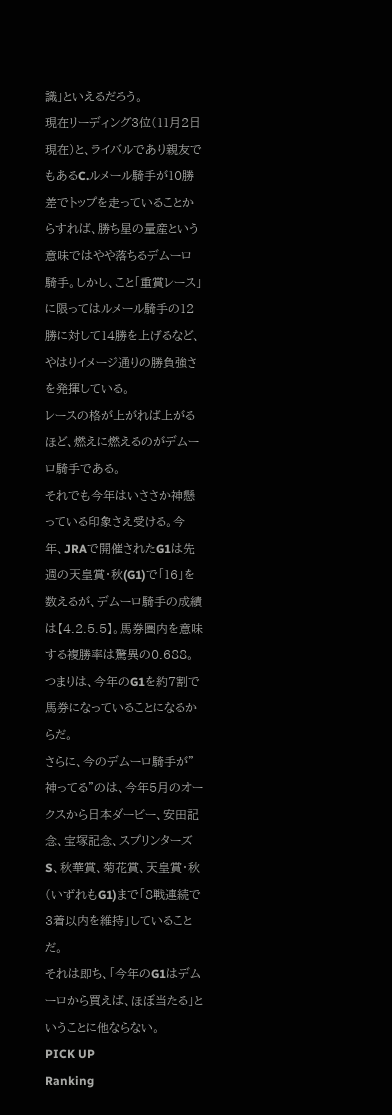識」といえるだろう。
現在リーディング3位(11月2日現在)と、ライバルであり親友でもあるC.ルメール騎手が10勝差でトップを走っていることからすれば、勝ち星の量産という意味ではやや落ちるデムーロ騎手。しかし、こと「重賞レース」に限ってはルメール騎手の12勝に対して14勝を上げるなど、やはりイメージ通りの勝負強さを発揮している。
レースの格が上がれば上がるほど、燃えに燃えるのがデムーロ騎手である。
それでも今年はいささか神懸っている印象さえ受ける。今年、JRAで開催されたG1は先週の天皇賞・秋(G1)で「16」を数えるが、デムーロ騎手の成績は【4.2.5.5】。馬券圏内を意味する複勝率は驚異の0.688。つまりは、今年のG1を約7割で馬券になっていることになるからだ。
さらに、今のデムーロ騎手が”神ってる”のは、今年5月のオークスから日本ダービー、安田記念、宝塚記念、スプリンターズS、秋華賞、菊花賞、天皇賞・秋(いずれもG1)まで「8戦連続で3着以内を維持」していることだ。
それは即ち、「今年のG1はデムーロから買えば、ほぼ当たる」ということに他ならない。
PICK UP
Ranking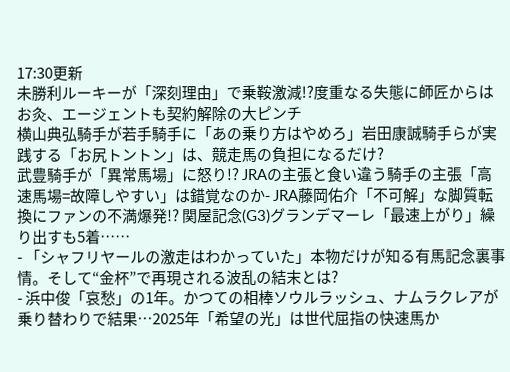17:30更新
未勝利ルーキーが「深刻理由」で乗鞍激減!?度重なる失態に師匠からはお灸、エージェントも契約解除の大ピンチ
横山典弘騎手が若手騎手に「あの乗り方はやめろ」岩田康誠騎手らが実践する「お尻トントン」は、競走馬の負担になるだけ?
武豊騎手が「異常馬場」に怒り!? JRAの主張と食い違う騎手の主張「高速馬場=故障しやすい」は錯覚なのか- JRA藤岡佑介「不可解」な脚質転換にファンの不満爆発!? 関屋記念(G3)グランデマーレ「最速上がり」繰り出すも5着……
- 「シャフリヤールの激走はわかっていた」本物だけが知る有馬記念裏事情。そして“金杯”で再現される波乱の結末とは?
- 浜中俊「哀愁」の1年。かつての相棒ソウルラッシュ、ナムラクレアが乗り替わりで結果…2025年「希望の光」は世代屈指の快速馬か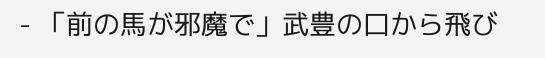- 「前の馬が邪魔で」武豊の口から飛び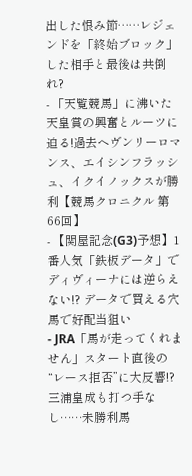出した恨み節……レジェンドを「終始ブロック」した相手と最後は共倒れ?
- 「天覧競馬」に沸いた天皇賞の興奮とルーツに迫る!過去ヘヴンリーロマンス、エイシンフラッシュ、イクイノックスが勝利【競馬クロニクル 第66回】
- 【関屋記念(G3)予想】1番人気「鉄板データ」でディヴィーナには逆らえない!? データで買える穴馬で好配当狙い
- JRA「馬が走ってくれません」スタート直後の“レース拒否”に大反響!? 三浦皇成も打つ手なし……未勝利馬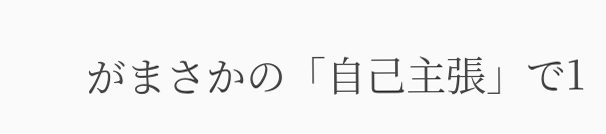がまさかの「自己主張」で1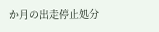か月の出走停止処分